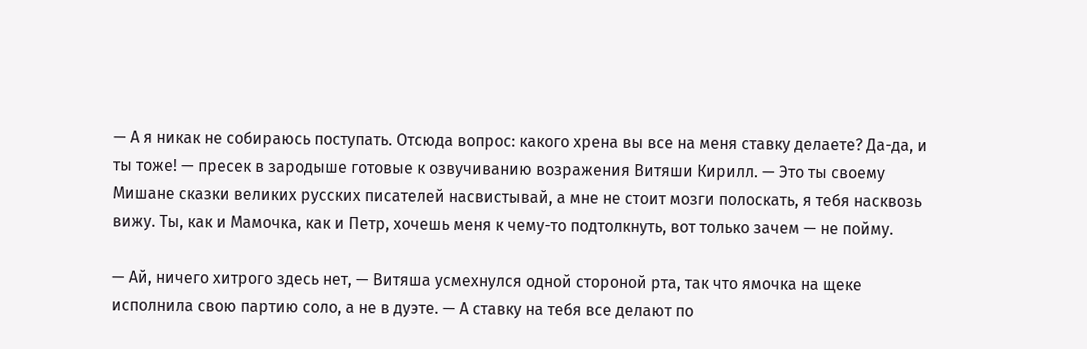— А я никак не собираюсь поступать. Отсюда вопрос: какого хрена вы все на меня ставку делаете? Да-да, и ты тоже! — пресек в зародыше готовые к озвучиванию возражения Витяши Кирилл. — Это ты своему Мишане сказки великих русских писателей насвистывай, а мне не стоит мозги полоскать, я тебя насквозь вижу. Ты, как и Мамочка, как и Петр, хочешь меня к чему-то подтолкнуть, вот только зачем — не пойму.

— Ай, ничего хитрого здесь нет, — Витяша усмехнулся одной стороной рта, так что ямочка на щеке исполнила свою партию соло, а не в дуэте. — А ставку на тебя все делают по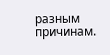разным причинам.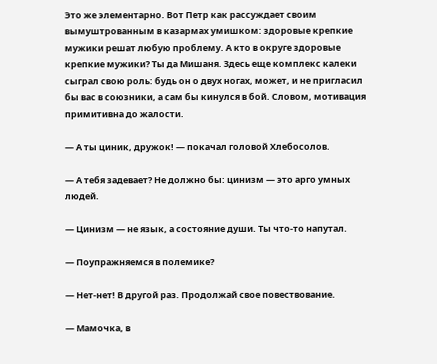Это же элементарно. Вот Петр как рассуждает своим вымуштрованным в казармах умишком: здоровые крепкие мужики решат любую проблему. А кто в округе здоровые крепкие мужики? Ты да Мишаня. Здесь еще комплекс калеки сыграл свою роль: будь он о двух ногах, может, и не пригласил бы вас в союзники, а сам бы кинулся в бой. Словом, мотивация примитивна до жалости.

— А ты циник, дружок! — покачал головой Хлебосолов.

— А тебя задевает? Не должно бы: цинизм — это арго умных людей.

— Цинизм — не язык, а состояние души. Ты что-то напутал.

— Поупражняемся в полемике?

— Нет-нет! В другой раз. Продолжай свое повествование.

— Мамочка, в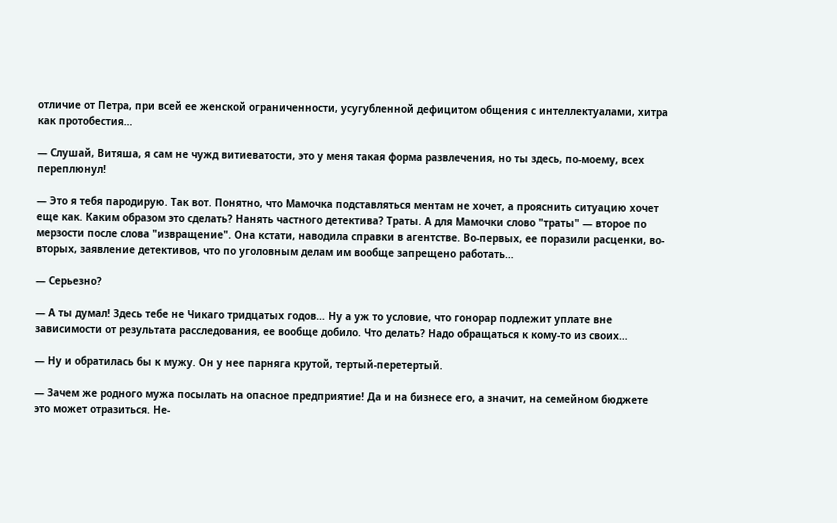отличие от Петра, при всей ее женской ограниченности, усугубленной дефицитом общения с интеллектуалами, хитра как протобестия…

— Слушай, Витяша, я сам не чужд витиеватости, это у меня такая форма развлечения, но ты здесь, по-моему, всех переплюнул!

— Это я тебя пародирую. Так вот. Понятно, что Мамочка подставляться ментам не хочет, а прояснить ситуацию хочет еще как. Каким образом это сделать? Нанять частного детектива? Траты. А для Мамочки слово "траты" — второе по мерзости после слова "извращение". Она кстати, наводила справки в агентстве. Во-первых, ее поразили расценки, во-вторых, заявление детективов, что по уголовным делам им вообще запрещено работать…

— Серьезно?

— А ты думал! Здесь тебе не Чикаго тридцатых годов… Ну а уж то условие, что гонорар подлежит уплате вне зависимости от результата расследования, ее вообще добило. Что делать? Надо обращаться к кому-то из своих…

— Ну и обратилась бы к мужу. Он у нее парняга крутой, тертый-перетертый.

— Зачем же родного мужа посылать на опасное предприятие! Да и на бизнесе его, а значит, на семейном бюджете это может отразиться. Не-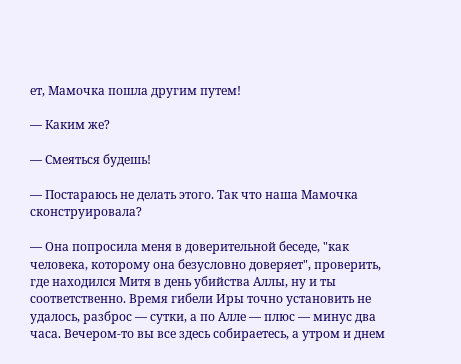ет, Мамочка пошла другим путем!

— Каким же?

— Смеяться будешь!

— Постараюсь не делать этого. Так что наша Мамочка сконструировала?

— Она попросила меня в доверительной беседе, "как человека, которому она безусловно доверяет", проверить, где находился Митя в день убийства Аллы, ну и ты соответственно. Время гибели Иры точно установить не удалось, разброс — сутки, а по Алле — плюс — минус два часа. Вечером-то вы все здесь собираетесь, а утром и днем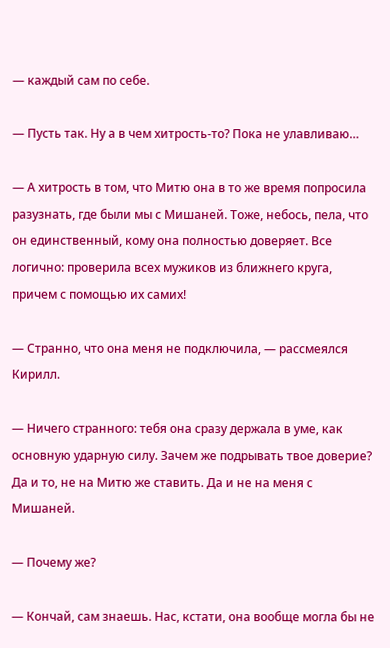— каждый сам по себе.

— Пусть так. Ну а в чем хитрость-то? Пока не улавливаю…

— А хитрость в том, что Митю она в то же время попросила разузнать, где были мы с Мишаней. Тоже, небось, пела, что он единственный, кому она полностью доверяет. Все логично: проверила всех мужиков из ближнего круга, причем с помощью их самих!

— Странно, что она меня не подключила, — рассмеялся Кирилл.

— Ничего странного: тебя она сразу держала в уме, как основную ударную силу. Зачем же подрывать твое доверие? Да и то, не на Митю же ставить. Да и не на меня с Мишаней.

— Почему же?

— Кончай, сам знаешь. Нас, кстати, она вообще могла бы не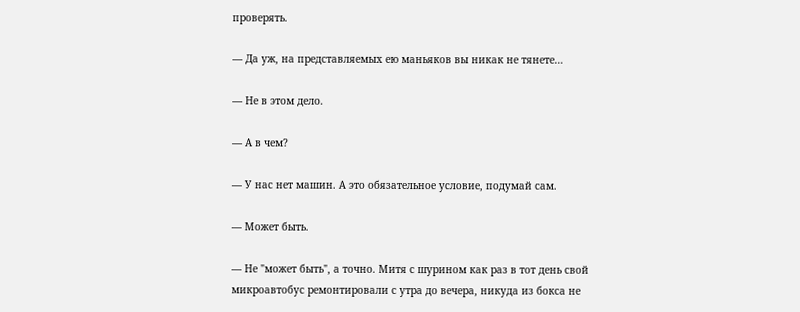проверять.

— Да уж, на представляемых ею маньяков вы никак не тянете…

— Не в этом дело.

— А в чем?

— У нас нет машин. А это обязательное условие, подумай сам.

— Может быть.

— Не "может быть", а точно. Митя с шурином как раз в тот день свой микроавтобус ремонтировали с утра до вечера, никуда из бокса не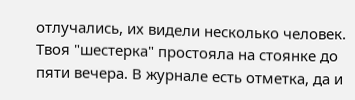отлучались, их видели несколько человек. Твоя "шестерка" простояла на стоянке до пяти вечера. В журнале есть отметка, да и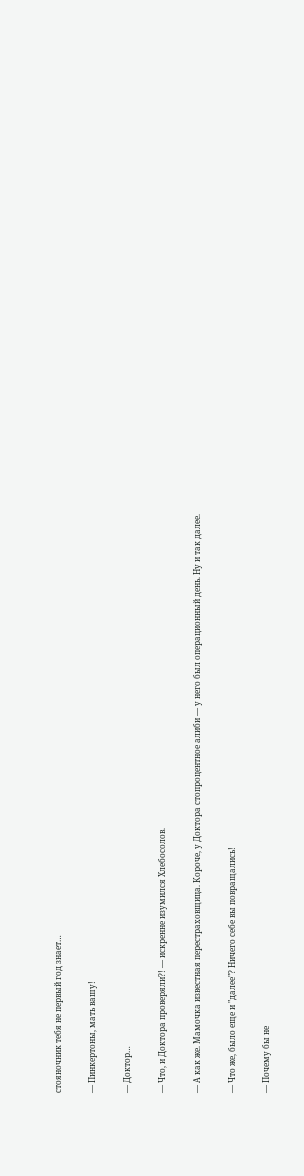стояночник тебя не первый год знает…

— Пинкертоны, мать вашу!

— Доктор…

— Что, и Доктора проверяли?! — искренне изумился Хлебосолов.

— А как же. Мамочка известная перестраховщица. Короче, у Доктора стопроцентное алиби — у него был операционный день. Ну и так далее.

— Что же, было еще и "далее"? Ничего себе вы повращались!

— Почему бы не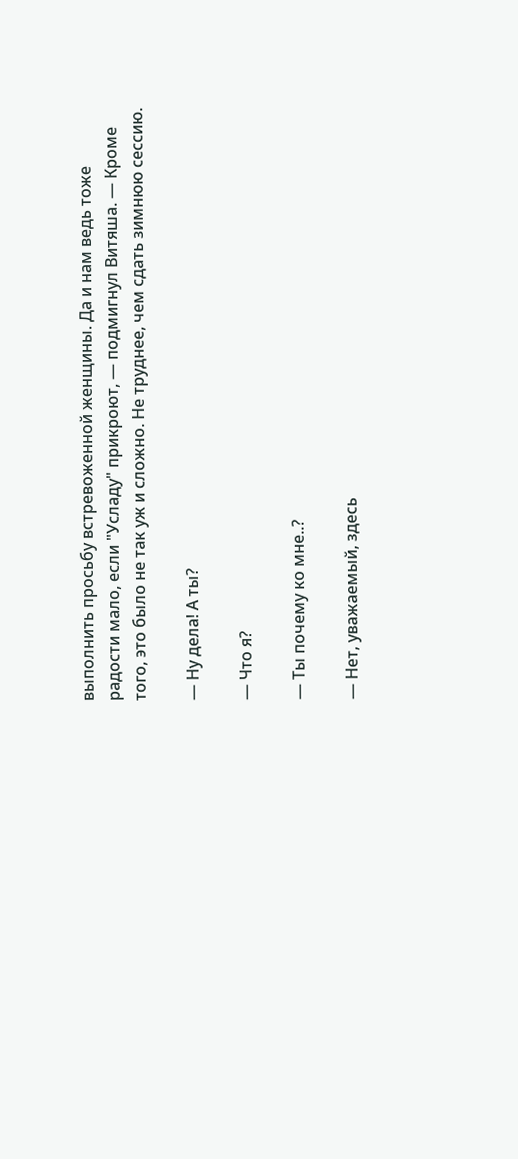выполнить просьбу встревоженной женщины. Да и нам ведь тоже радости мало, если "Усладу" прикроют, — подмигнул Витяша. — Кроме того, это было не так уж и сложно. Не труднее, чем сдать зимнюю сессию.

— Ну дела! А ты?

— Что я?

— Ты почему ко мне..?

— Нет, уважаемый, здесь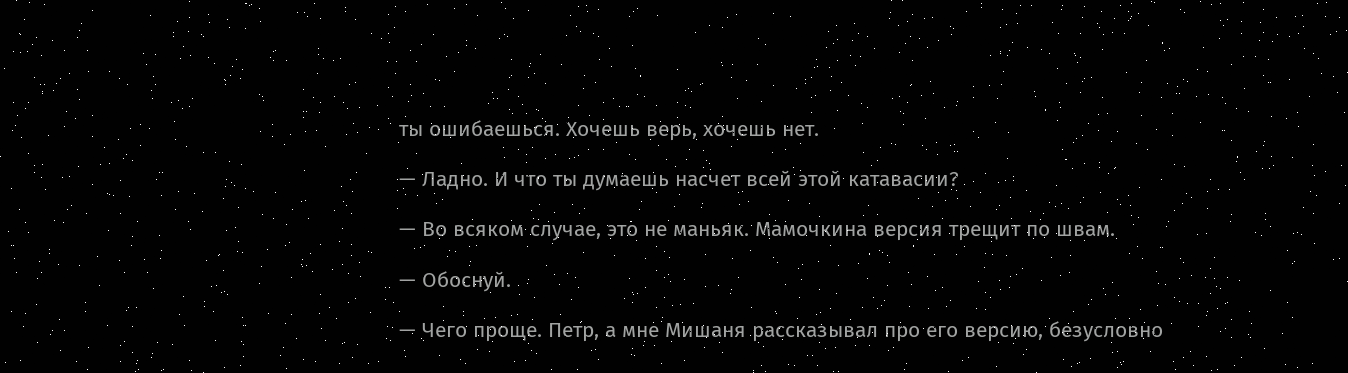ты ошибаешься. Хочешь верь, хочешь нет.

— Ладно. И что ты думаешь насчет всей этой катавасии?

— Во всяком случае, это не маньяк. Мамочкина версия трещит по швам.

— Обоснуй.

— Чего проще. Петр, а мне Мишаня рассказывал про его версию, безусловно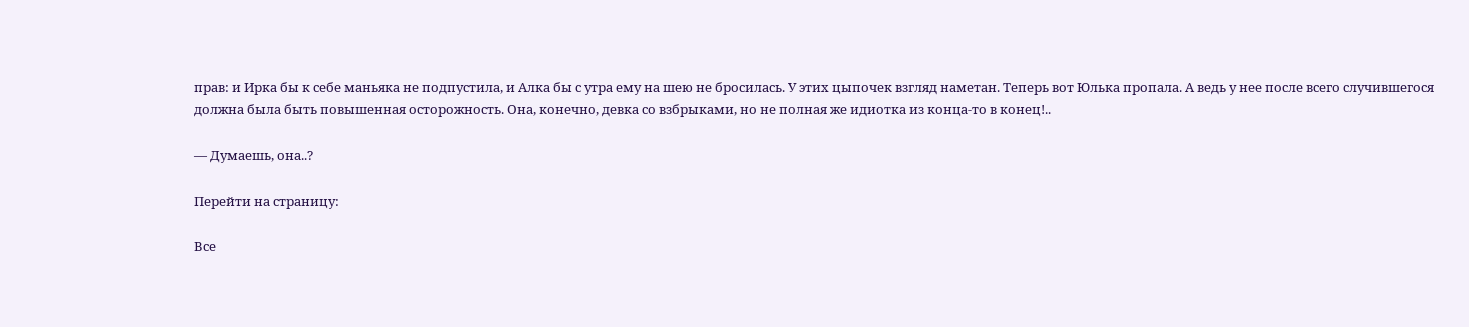прав: и Ирка бы к себе маньяка не подпустила, и Алка бы с утра ему на шею не бросилась. У этих цыпочек взгляд наметан. Теперь вот Юлька пропала. А ведь у нее после всего случившегося должна была быть повышенная осторожность. Она, конечно, девка со взбрыками, но не полная же идиотка из конца-то в конец!..

— Думаешь, она..?

Перейти на страницу:

Все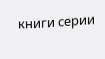книги серии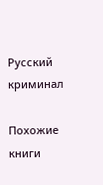Русский криминал

Похожие книги